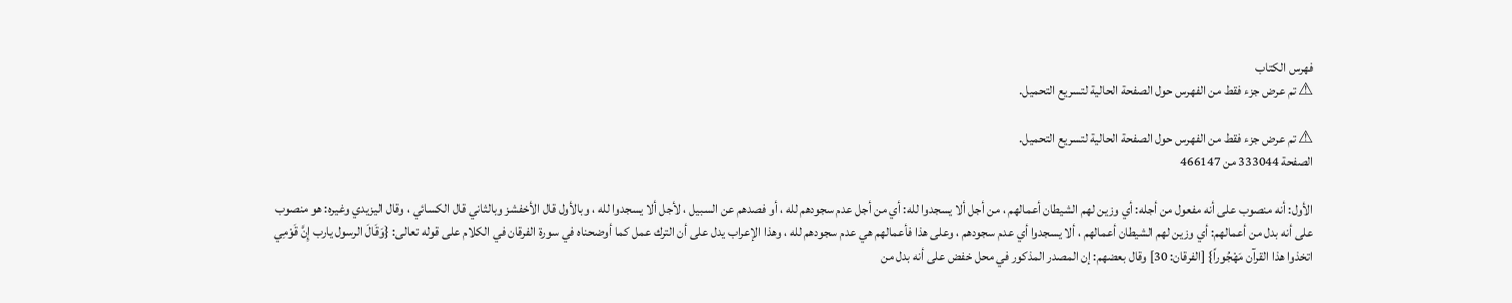فهرس الكتاب
⚠ تم عرض جزء فقط من الفهرس حول الصفحة الحالية لتسريع التحميل.

⚠ تم عرض جزء فقط من الفهرس حول الصفحة الحالية لتسريع التحميل.
الصفحة 333044 من 466147

الأول: أنه منصوب على أنه مفعول من أجله: أي وزين لهم الشيطان أعمالهم ، من أجل ألا يسجدوا لله: أي من أجل عدم سجودهم لله ، أو فصدهم عن السبيل ، لأجل ألا يسجدوا لله ، وبالأول قال الأخفشز وبالثاني قال الكسائي ، وقال اليزيدي وغيره: هو منصوب على أنه بدل من أعمالهم: أي وزين لهم الشيطان أعمالهم ، ألا يسجدوا أي عدم سجودهم ، وعلى هذا فأعمالهم هي عدم سجودهم لله ، وهذا الإعراب يدل على أن الترك عمل كما أوضحناه في سورة الفرقان في الكلام على قوله تعالى: {وَقَالَ الرسول يارب إِنَّ قَوْمِي اتخذوا هذا القرآن مَهْجُوراً} [الفرقان: 30] وقال بعضهم: إن المصدر المذكور في محل خفض على أنه بدل من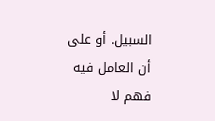السبيل. أو على أن العامل فيه فهم لا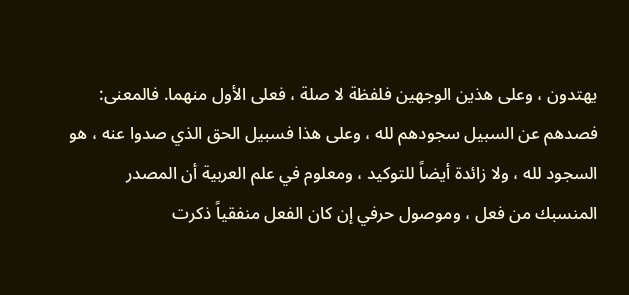يهتدون ، وعلى هذين الوجهين فلفظة لا صلة ، فعلى الأول منهما. فالمعنى: فصدهم عن السبيل سجودهم لله ، وعلى هذا فسبيل الحق الذي صدوا عنه ، هو السجود لله ، ولا زائدة أيضاً للتوكيد ، ومعلوم في علم العربية أن المصدر المنسبك من فعل ، وموصول حرفي إن كان الفعل منفقياً ذكرت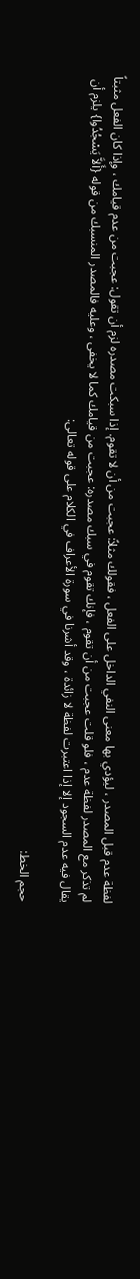لفظة عدم قبل المصدر ، ليؤدي بها معنى النفي الداخل على الفعل ، فقولك مثلاً: عجبت من أن لا تقوم. إذا سبكت مصدره لزم أن تقول: عجبت من عدم قيامك ، وإذا كان الفعل مثبتاً لم تذكر مع المصدر لفظة عدم ، فلو قلت عجبت من أن تقوم ، فإنك تقوم في سبك مصدره: عجبت من قيامك كما لا يخفى ، وعليه فالمصدر المنسبك من قوله {أَلاَّ يَسْجُدُوا} يلزم أن يقال فيه عدم السجود إلا إذا اعتبرت لفظة لا زائدة ، وقد أشرنا في سورة الأعراف في الكلام على قوله تعالى:

حجم الخط: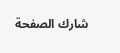شارك الصفحة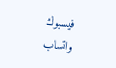فيسبوك واتساب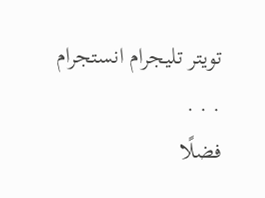تويتر تليجرام انستجرام
. . .
فضلًا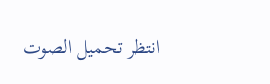انتظر تحميل الصوت